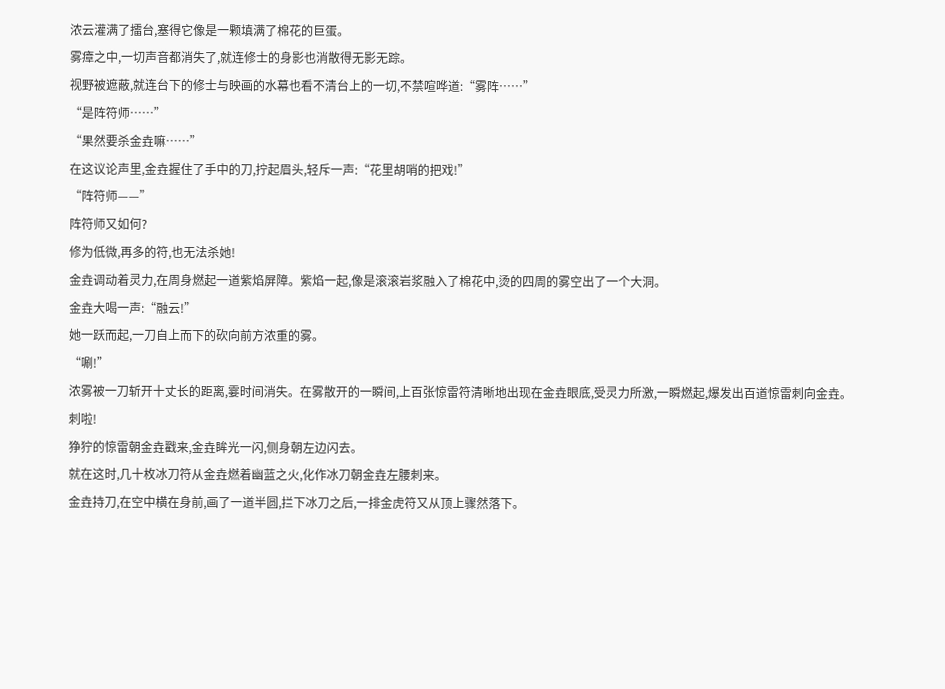浓云灌满了擂台,塞得它像是一颗填满了棉花的巨蛋。
雾瘴之中,一切声音都消失了,就连修士的身影也消散得无影无踪。
视野被遮蔽,就连台下的修士与映画的水幕也看不清台上的一切,不禁喧哗道:“雾阵……”
“是阵符师……”
“果然要杀金垚嘛……”
在这议论声里,金垚握住了手中的刀,拧起眉头,轻斥一声:“花里胡哨的把戏!”
“阵符师——”
阵符师又如何?
修为低微,再多的符,也无法杀她!
金垚调动着灵力,在周身燃起一道紫焰屏障。紫焰一起,像是滚滚岩浆融入了棉花中,烫的四周的雾空出了一个大洞。
金垚大喝一声:“融云!”
她一跃而起,一刀自上而下的砍向前方浓重的雾。
“唰!”
浓雾被一刀斩开十丈长的距离,霎时间消失。在雾散开的一瞬间,上百张惊雷符清晰地出现在金垚眼底,受灵力所激,一瞬燃起,爆发出百道惊雷刺向金垚。
刺啦!
狰狞的惊雷朝金垚戳来,金垚眸光一闪,侧身朝左边闪去。
就在这时,几十枚冰刀符从金垚燃着幽蓝之火,化作冰刀朝金垚左腰刺来。
金垚持刀,在空中横在身前,画了一道半圆,拦下冰刀之后,一排金虎符又从顶上骤然落下。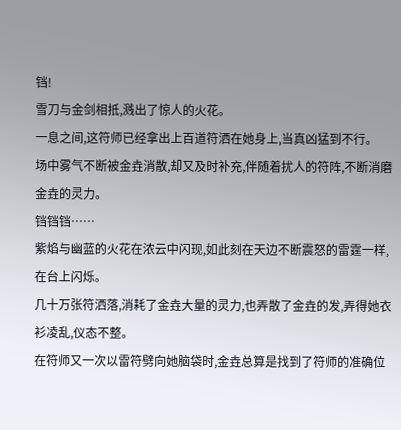铛!
雪刀与金剑相抵,溅出了惊人的火花。
一息之间,这符师已经拿出上百道符洒在她身上,当真凶猛到不行。
场中雾气不断被金垚消散,却又及时补充,伴随着扰人的符阵,不断消磨金垚的灵力。
铛铛铛……
紫焰与幽蓝的火花在浓云中闪现,如此刻在天边不断震怒的雷霆一样,在台上闪烁。
几十万张符洒落,消耗了金垚大量的灵力,也弄散了金垚的发,弄得她衣衫凌乱,仪态不整。
在符师又一次以雷符劈向她脑袋时,金垚总算是找到了符师的准确位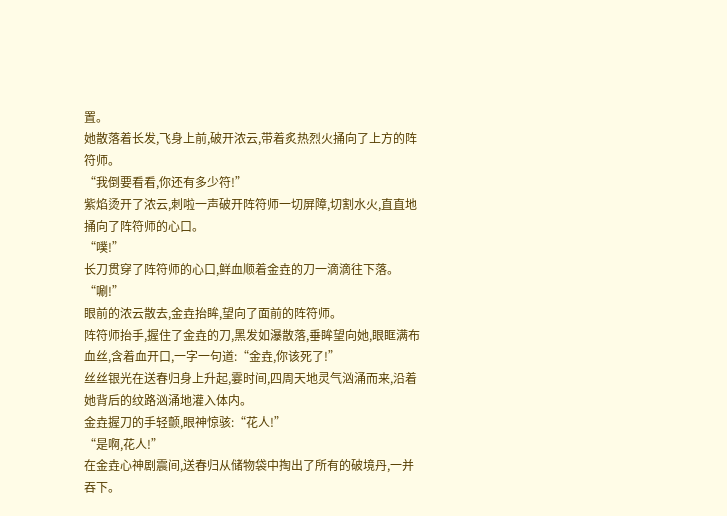置。
她散落着长发,飞身上前,破开浓云,带着炙热烈火捅向了上方的阵符师。
“我倒要看看,你还有多少符!”
紫焰烫开了浓云,刺啦一声破开阵符师一切屏障,切割水火,直直地捅向了阵符师的心口。
“噗!”
长刀贯穿了阵符师的心口,鲜血顺着金垚的刀一滴滴往下落。
“唰!”
眼前的浓云散去,金垚抬眸,望向了面前的阵符师。
阵符师抬手,握住了金垚的刀,黑发如瀑散落,垂眸望向她,眼眶满布血丝,含着血开口,一字一句道:“金垚,你该死了!”
丝丝银光在送春归身上升起,霎时间,四周天地灵气汹涌而来,沿着她背后的纹路汹涌地灌入体内。
金垚握刀的手轻颤,眼神惊骇:“花人!”
“是啊,花人!”
在金垚心神剧震间,送春归从储物袋中掏出了所有的破境丹,一并吞下。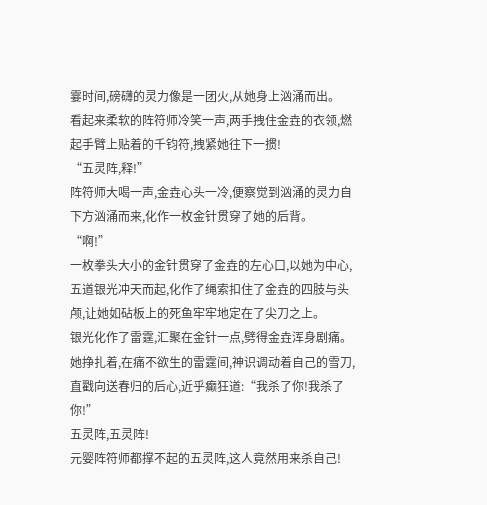霎时间,磅礴的灵力像是一团火,从她身上汹涌而出。
看起来柔软的阵符师冷笑一声,两手拽住金垚的衣领,燃起手臂上贴着的千钧符,拽紧她往下一掼!
“五灵阵,释!”
阵符师大喝一声,金垚心头一冷,便察觉到汹涌的灵力自下方汹涌而来,化作一枚金针贯穿了她的后背。
“啊!”
一枚拳头大小的金针贯穿了金垚的左心口,以她为中心,五道银光冲天而起,化作了绳索扣住了金垚的四肢与头颅,让她如砧板上的死鱼牢牢地定在了尖刀之上。
银光化作了雷霆,汇聚在金针一点,劈得金垚浑身剧痛。
她挣扎着,在痛不欲生的雷霆间,神识调动着自己的雪刀,直戳向送春归的后心,近乎癫狂道:“我杀了你!我杀了你!”
五灵阵,五灵阵!
元婴阵符师都撑不起的五灵阵,这人竟然用来杀自己!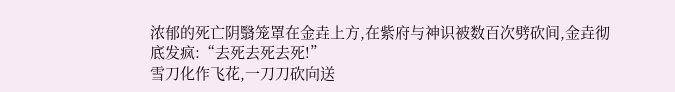浓郁的死亡阴翳笼罩在金垚上方,在紫府与神识被数百次劈砍间,金垚彻底发疯:“去死去死去死!”
雪刀化作飞花,一刀刀砍向送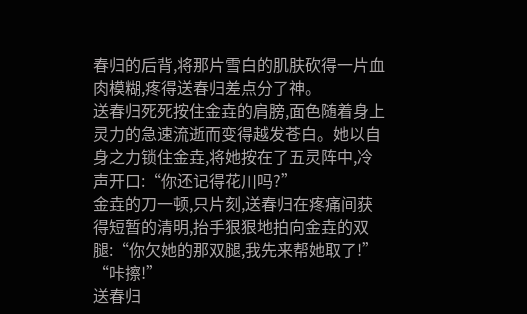春归的后背,将那片雪白的肌肤砍得一片血肉模糊,疼得送春归差点分了神。
送春归死死按住金垚的肩膀,面色随着身上灵力的急速流逝而变得越发苍白。她以自身之力锁住金垚,将她按在了五灵阵中,冷声开口:“你还记得花川吗?”
金垚的刀一顿,只片刻,送春归在疼痛间获得短暂的清明,抬手狠狠地拍向金垚的双腿:“你欠她的那双腿,我先来帮她取了!”
“咔擦!”
送春归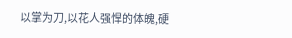以掌为刀,以花人强悍的体魄,硬